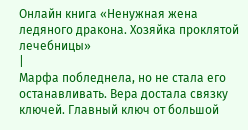Онлайн книга «Ненужная жена ледяного дракона. Хозяйка проклятой лечебницы»
|
Марфа побледнела, но не стала его останавливать. Вера достала связку ключей. Главный ключ от большой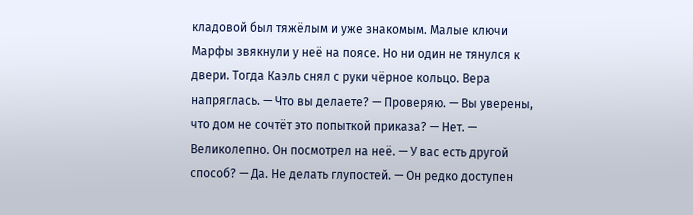кладовой был тяжёлым и уже знакомым. Малые ключи Марфы звякнули у неё на поясе. Но ни один не тянулся к двери. Тогда Каэль снял с руки чёрное кольцо. Вера напряглась. — Что вы делаете? — Проверяю. — Вы уверены, что дом не сочтёт это попыткой приказа? — Нет. — Великолепно. Он посмотрел на неё. — У вас есть другой способ? — Да. Не делать глупостей. — Он редко доступен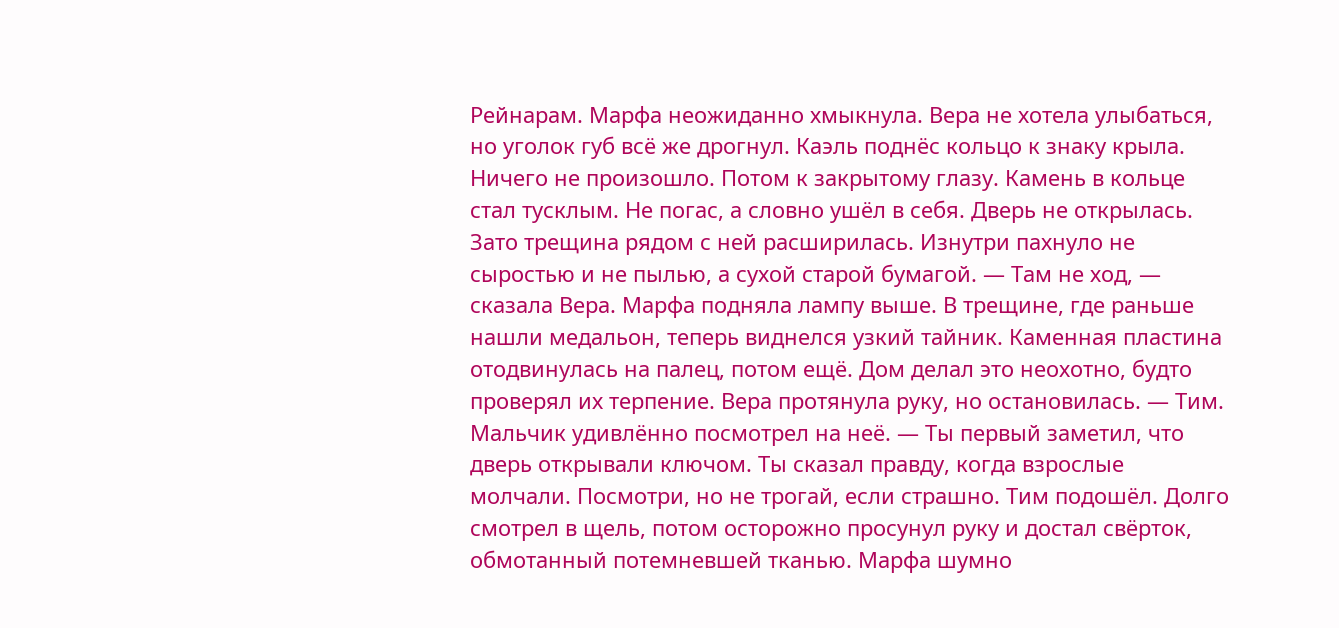Рейнарам. Марфа неожиданно хмыкнула. Вера не хотела улыбаться, но уголок губ всё же дрогнул. Каэль поднёс кольцо к знаку крыла. Ничего не произошло. Потом к закрытому глазу. Камень в кольце стал тусклым. Не погас, а словно ушёл в себя. Дверь не открылась. Зато трещина рядом с ней расширилась. Изнутри пахнуло не сыростью и не пылью, а сухой старой бумагой. — Там не ход, — сказала Вера. Марфа подняла лампу выше. В трещине, где раньше нашли медальон, теперь виднелся узкий тайник. Каменная пластина отодвинулась на палец, потом ещё. Дом делал это неохотно, будто проверял их терпение. Вера протянула руку, но остановилась. — Тим. Мальчик удивлённо посмотрел на неё. — Ты первый заметил, что дверь открывали ключом. Ты сказал правду, когда взрослые молчали. Посмотри, но не трогай, если страшно. Тим подошёл. Долго смотрел в щель, потом осторожно просунул руку и достал свёрток, обмотанный потемневшей тканью. Марфа шумно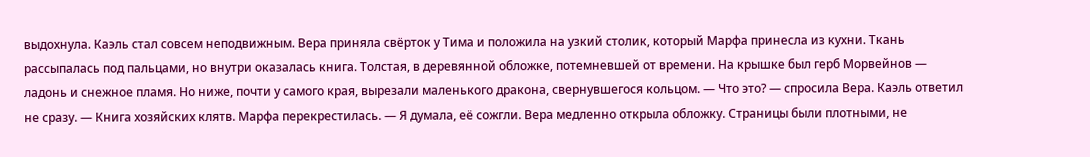выдохнула. Каэль стал совсем неподвижным. Вера приняла свёрток у Тима и положила на узкий столик, который Марфа принесла из кухни. Ткань рассыпалась под пальцами, но внутри оказалась книга. Толстая, в деревянной обложке, потемневшей от времени. На крышке был герб Морвейнов — ладонь и снежное пламя. Но ниже, почти у самого края, вырезали маленького дракона, свернувшегося кольцом. — Что это? — спросила Вера. Каэль ответил не сразу. — Книга хозяйских клятв. Марфа перекрестилась. — Я думала, её сожгли. Вера медленно открыла обложку. Страницы были плотными, не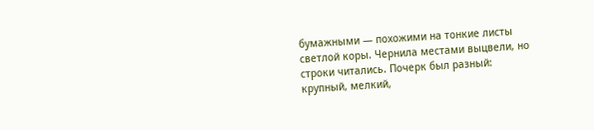бумажными — похожими на тонкие листы светлой коры. Чернила местами выцвели, но строки читались. Почерк был разный: крупный, мелкий,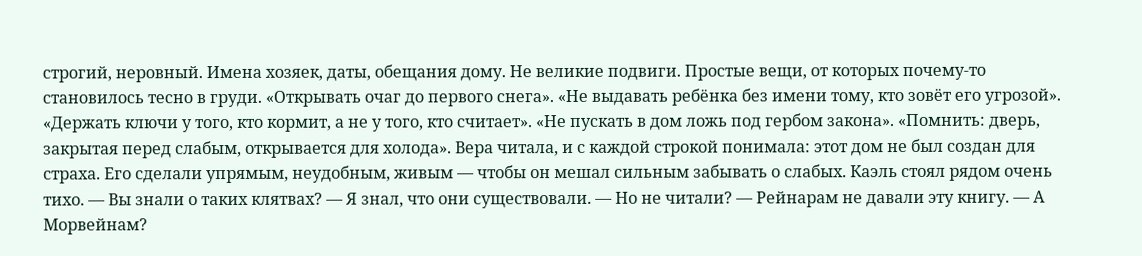строгий, неровный. Имена хозяек, даты, обещания дому. Не великие подвиги. Простые вещи, от которых почему-то становилось тесно в груди. «Открывать очаг до первого снега». «Не выдавать ребёнка без имени тому, кто зовёт его угрозой». «Держать ключи у того, кто кормит, а не у того, кто считает». «Не пускать в дом ложь под гербом закона». «Помнить: дверь, закрытая перед слабым, открывается для холода». Вера читала, и с каждой строкой понимала: этот дом не был создан для страха. Его сделали упрямым, неудобным, живым — чтобы он мешал сильным забывать о слабых. Каэль стоял рядом очень тихо. — Вы знали о таких клятвах? — Я знал, что они существовали. — Но не читали? — Рейнарам не давали эту книгу. — А Морвейнам?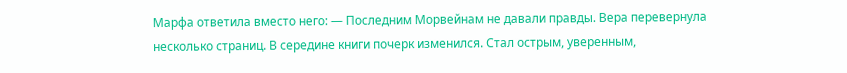Марфа ответила вместо него: — Последним Морвейнам не давали правды. Вера перевернула несколько страниц. В середине книги почерк изменился. Стал острым, уверенным,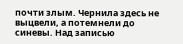почти злым. Чернила здесь не выцвели, а потемнели до синевы. Над записью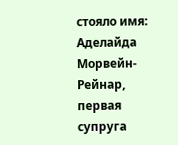стояло имя: Аделайда Морвейн-Рейнар, первая супруга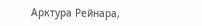Арктура Рейнара,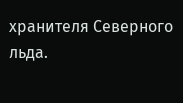хранителя Северного льда.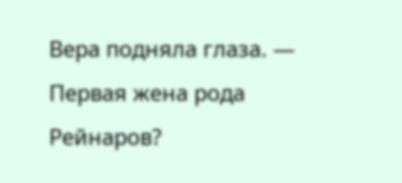Вера подняла глаза. — Первая жена рода Рейнаров?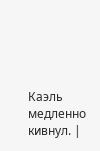Каэль медленно кивнул. |